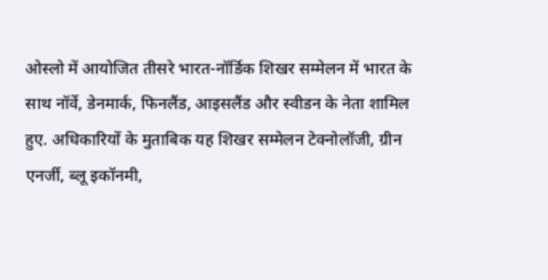ओस्लो में आयोजित तीसरे भारत-नॉर्डिक शिखर सम्मेलन में भारत के साथ नॉर्वे, डेनमार्क, फिनलैंड, आइसलैंड और स्वीडन के नेता शामिल हुए. अधिकारियों के मुताबिक यह शिखर सम्मेलन टेक्नोलॉजी, ग्रीन एनर्जी, ब्लू इकॉनमी,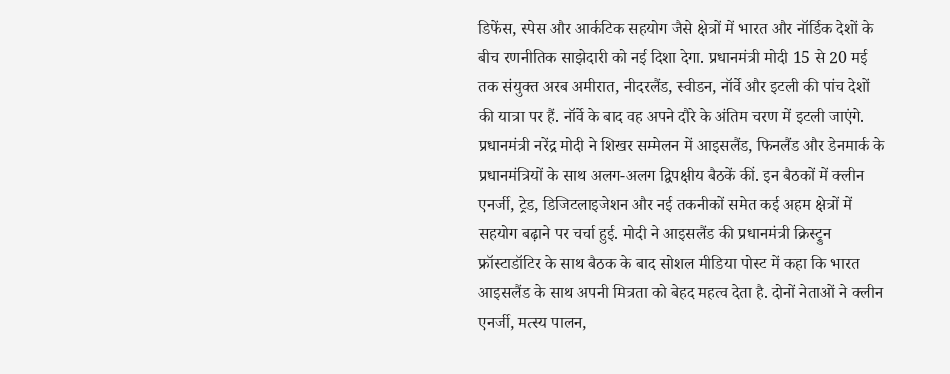डिफेंस, स्पेस और आर्कटिक सहयोग जैसे क्षेत्रों में भारत और नॉर्डिक देशों के बीच रणनीतिक साझेदारी को नई दिशा देगा. प्रधानमंत्री मोदी 15 से 20 मई तक संयुक्त अरब अमीरात, नीदरलैंड, स्वीडन, नॉर्वे और इटली की पांच देशों की यात्रा पर हैं. नॉर्वे के बाद वह अपने दौरे के अंतिम चरण में इटली जाएंगे.
प्रधानमंत्री नरेंद्र मोदी ने शिखर सम्मेलन में आइसलैंड, फिनलैंड और डेनमार्क के प्रधानमंत्रियों के साथ अलग-अलग द्विपक्षीय बैठकें कीं. इन बैठकों में क्लीन एनर्जी, ट्रेड, डिजिटलाइजेशन और नई तकनीकों समेत कई अहम क्षेत्रों में सहयोग बढ़ाने पर चर्चा हुई. मोदी ने आइसलैंड की प्रधानमंत्री क्रिस्ट्रुन फ्रॉस्टाडॉटिर के साथ बैठक के बाद सोशल मीडिया पोस्ट में कहा कि भारत आइसलैंड के साथ अपनी मित्रता को बेहद महत्व देता है. दोनों नेताओं ने क्लीन एनर्जी, मत्स्य पालन,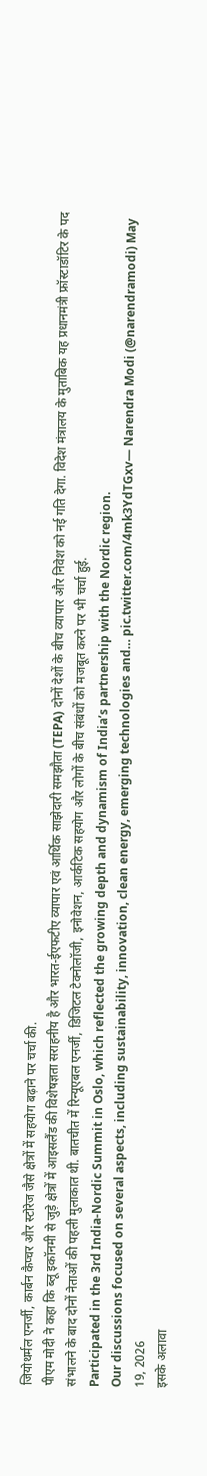जियोथर्मल एनर्जी, कार्बन कैप्चर और स्टोरेज जैसे क्षेत्रों में सहयोग बढ़ाने पर चर्चा की.
पीएम मोदी ने कहा कि ब्लू इकॉनमी से जुड़े क्षेत्रों में आइसलैंड की विशेषज्ञता सराहनीय है और भारत-ईएफटीए व्यापार एवं आर्थिक साझेदारी समझौता (TEPA) दोनों देशों के बीच व्यापार और निवेश को नई गति देगा. विदेश मंत्रालय के मुताबिक यह प्रधानमंत्री फ्रॉस्टाडॉटिर के पद संभालने के बाद दोनों नेताओं की पहली मुलाकात थी. बातचीत में रिन्यूएबल एनर्जी, डिजिटल टेक्नोलॉजी, इनोवेशन, आर्कटिक सहयोग और लोगों के बीच संबंधों को मजबूत करने पर भी चर्चा हुई.
Participated in the 3rd India-Nordic Summit in Oslo, which reflected the growing depth and dynamism of India’s partnership with the Nordic region.
Our discussions focused on several aspects, including sustainability, innovation, clean energy, emerging technologies and… pic.twitter.com/4mk3YdTGxv— Narendra Modi (@narendramodi) May 19, 2026
इसके अलावा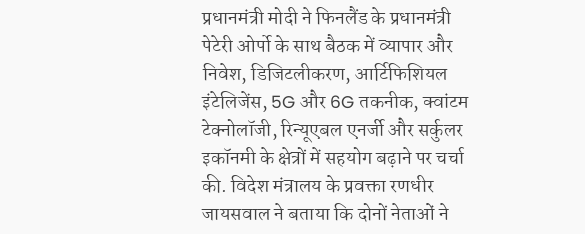प्रधानमंत्री मोदी ने फिनलैंड के प्रधानमंत्री पेटेरी ओर्पो के साथ बैठक में व्यापार और निवेश, डिजिटलीकरण, आर्टिफिशियल इंटेलिजेंस, 5G और 6G तकनीक, क्वांटम टेक्नोलॉजी, रिन्यूएबल एनर्जी और सर्कुलर इकॉनमी के क्षेत्रों में सहयोग बढ़ाने पर चर्चा की. विदेश मंत्रालय के प्रवक्ता रणधीर जायसवाल ने बताया कि दोनों नेताओं ने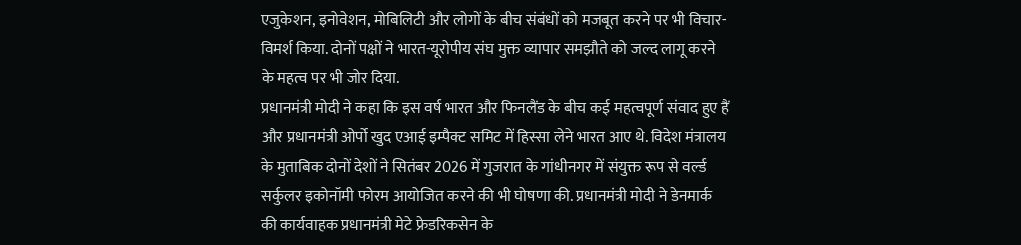एजुकेशन, इनोवेशन, मोबिलिटी और लोगों के बीच संबंधों को मजबूत करने पर भी विचार-विमर्श किया. दोनों पक्षों ने भारत-यूरोपीय संघ मुक्त व्यापार समझौते को जल्द लागू करने के महत्व पर भी जोर दिया.
प्रधानमंत्री मोदी ने कहा कि इस वर्ष भारत और फिनलैंड के बीच कई महत्वपूर्ण संवाद हुए हैं और प्रधानमंत्री ओर्पो खुद एआई इम्पैक्ट समिट में हिस्सा लेने भारत आए थे. विदेश मंत्रालय के मुताबिक दोनों देशों ने सितंबर 2026 में गुजरात के गांधीनगर में संयुक्त रूप से वर्ल्ड सर्कुलर इकोनॉमी फोरम आयोजित करने की भी घोषणा की. प्रधानमंत्री मोदी ने डेनमार्क की कार्यवाहक प्रधानमंत्री मेटे फ्रेडरिकसेन के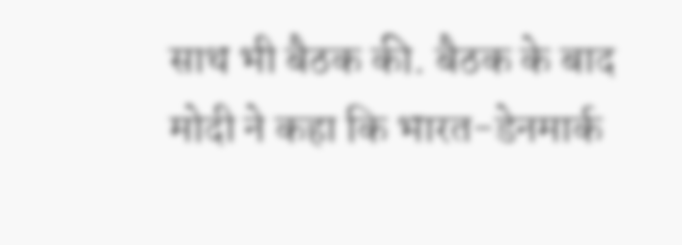साथ भी बैठक की. बैठक के बाद मोदी ने कहा कि भारत-डेनमार्क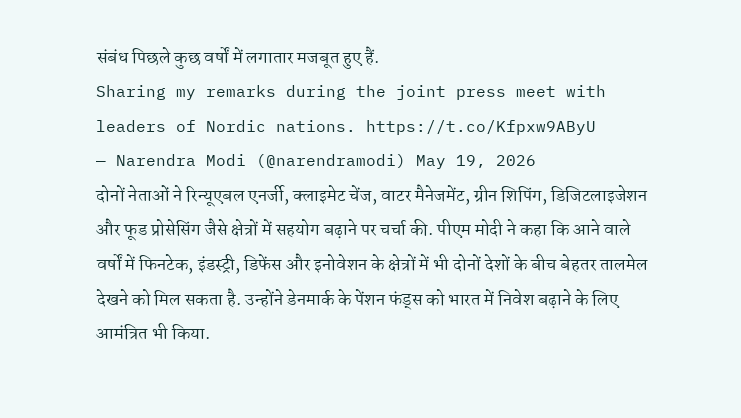संबंध पिछले कुछ वर्षों में लगातार मजबूत हुए हैं.
Sharing my remarks during the joint press meet with leaders of Nordic nations. https://t.co/Kfpxw9AByU
— Narendra Modi (@narendramodi) May 19, 2026
दोनों नेताओं ने रिन्यूएबल एनर्जी, क्लाइमेट चेंज, वाटर मैनेजमेंट, ग्रीन शिपिंग, डिजिटलाइजेशन और फूड प्रोसेसिंग जैसे क्षेत्रों में सहयोग बढ़ाने पर चर्चा की. पीएम मोदी ने कहा कि आने वाले वर्षों में फिनटेक, इंडस्ट्री, डिफेंस और इनोवेशन के क्षेत्रों में भी दोनों देशों के बीच बेहतर तालमेल देखने को मिल सकता है. उन्होंने डेनमार्क के पेंशन फंड्स को भारत में निवेश बढ़ाने के लिए आमंत्रित भी किया.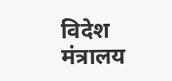विदेश मंत्रालय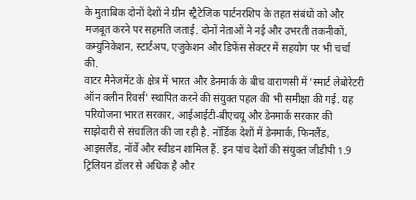के मुताबिक दोनों देशों ने ग्रीन स्ट्रैटेजिक पार्टनरशिप के तहत संबंधों को और मजबूत करने पर सहमति जताई. दोनों नेताओं ने नई और उभरती तकनीकों, कम्युनिकेशन, स्टार्टअप, एजुकेशन और डिफेंस सेक्टर में सहयोग पर भी चर्चा की.
वाटर मैनेजमेंट के क्षेत्र में भारत और डेनमार्क के बीच वाराणसी में 'स्मार्ट लेबोरेटरी ऑन क्लीन रिवर्स' स्थापित करने की संयुक्त पहल की भी समीक्षा की गई. यह परियोजना भारत सरकार, आईआईटी-बीएचयू और डेनमार्क सरकार की साझेदारी से संचालित की जा रही है. नॉर्डिक देशों में डेनमार्क, फिनलैंड, आइसलैंड, नॉर्वे और स्वीडन शामिल हैं. इन पांच देशों की संयुक्त जीडीपी 1.9 ट्रिलियन डॉलर से अधिक है और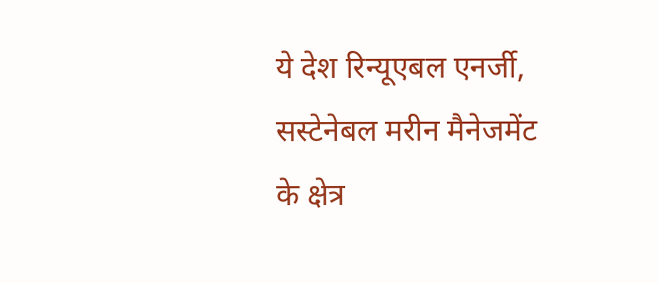ये देश रिन्यूएबल एनर्जी, सस्टेनेबल मरीन मैनेजमेंट के क्षेत्र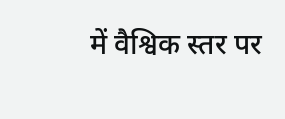में वैश्विक स्तर पर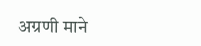अग्रणी माने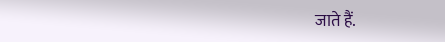जाते हैं.